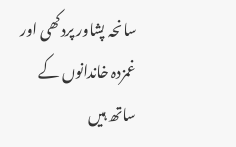سانحہ پشاور پردکھی اور غمزدہ خاندانوں کے ساتھ ہیں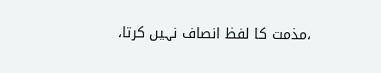،مذمت کا لفظ انصاف نہیں کرتا،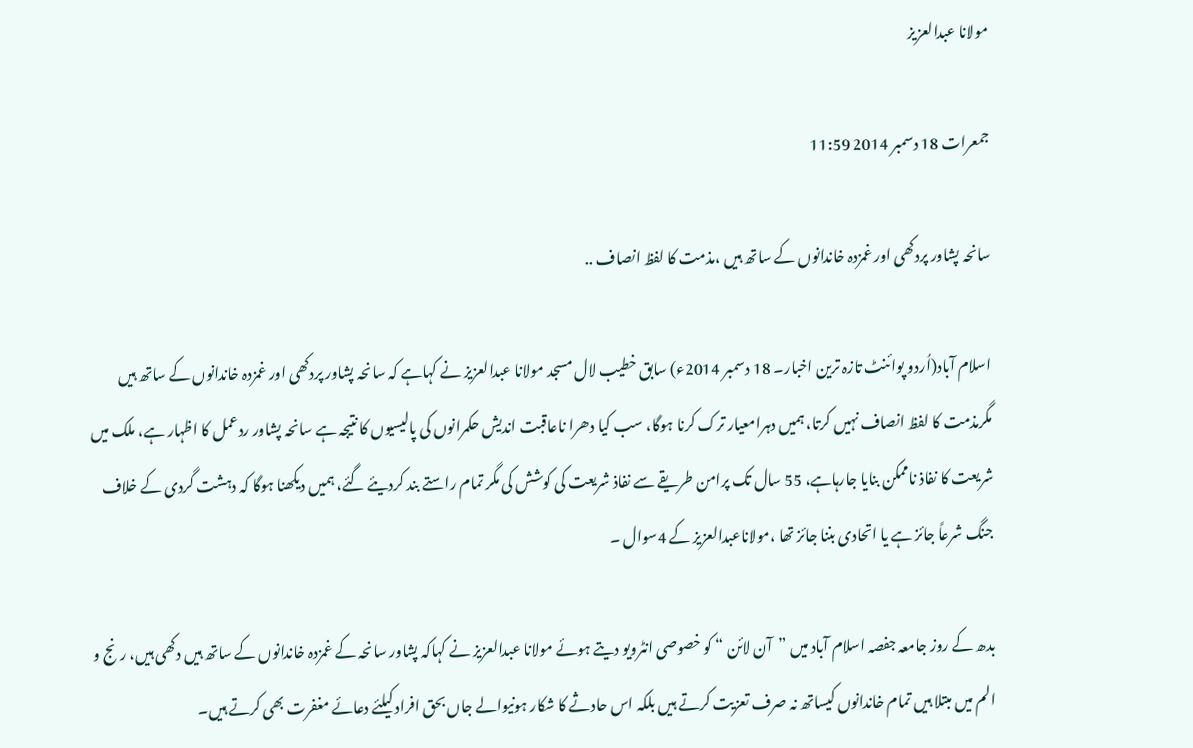مولانا عبدالعزیز

جمعرات 18 دسمبر 2014 11:59

سانحہ پشاور پردکھی اور غمزدہ خاندانوں کے ساتھ ہیں ،مذمت کا لفظ انصاف ..

اسلام آباد(اُردو پوائنٹ تازہ ترین اخبار۔ 18 دسمبر 2014ء) سابق خطیب لال مسجد مولانا عبدالعزیز نے کہاہے کہ سانحہ پشاور پردکھی اور غمزدہ خاندانوں کے ساتھ ہیں مگرمذمت کا لفظ انصاف نہیں کرتا، ہمیں دہرامعیار ترک کرنا ہوگا، سب کیا دھرا ناعاقبت اندیش حکمرانوں کی پالیسیوں کا نتیجہ ہے سانحہ پشاور ردعمل کا اظہار ہے، ملک میں شریعت کا نفاذ ناممکن بنایا جارہاہے، 55 سال تک پرامن طریقے سے نفاذ شریعت کی کوشش کی مگر تمام راستے بند کردیئے گئے، ہمیں دیکھنا ہوگا کہ دہشت گردی کے خلاف جنگ شرعاً جائز ہے یا اتحادی بننا جائز تھا ،مولاناعبدالعزیز کے 4سوال ۔

بدھ کے روز جامعہ جفصہ اسلام آباد میں ”آن لائن “ کو خصوصی انٹرویو دیتے ہوئے مولانا عبدالعزیز نے کہاکہ پشاور سانحہ کے غمزدہ خاندانوں کے ساتھ ہیں دکھی ہیں، رنج و الم میں مبتلا ہیں تمام خاندانوں کیساتھ نہ صرف تعزیت کرتے ہیں بلکہ اس حادثے کا شکار ہونیوالے جاں بحق افراد کیلئے دعائے مغفرت بھی کرتے ہیں۔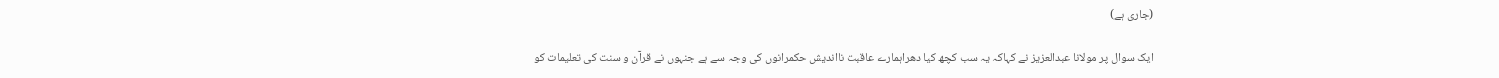(جاری ہے)

ایک سوال پر مولانا عبدالعزیز نے کہاکہ یہ سب کچھ کیا دھراہمارے عاقبت نااندیش حکمرانوں کی وجہ سے ہے جنہوں نے قرآن و سنت کی تعلیمات کو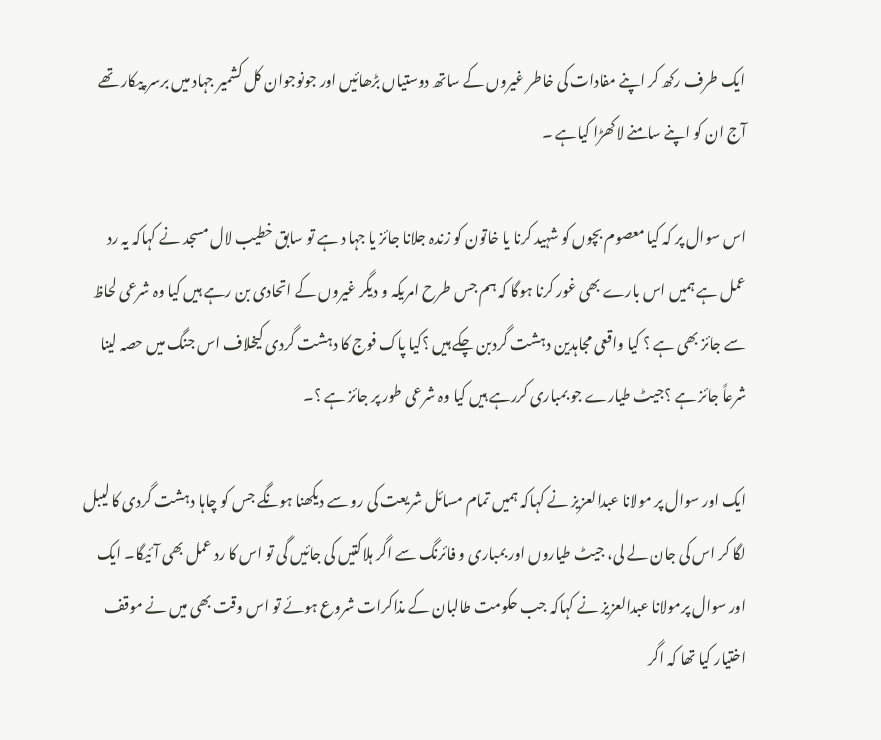ایک طرف رکھ کر اپنے مفادات کی خاطر غیروں کے ساتھ دوستیاں بڑھائیں اور جونوجوان کل کشمیر جہاد میں برسر پیکار تھے آج ان کو اپنے سامنے لاکھڑا کیاہے ۔

اس سوال پر کہ کیا معصوم بچوں کو شہید کرنا یا خاتون کو زندہ جلانا جائز یا جہا د ہے تو سابق خطیب لال مسجد نے کہاکہ یہ رد عمل ہے ہمیں اس بارے بھی غور کرنا ہوگا کہ ہم جس طرح امریکہ و دیگر غیروں کے اتحادی بن رہے ہیں کیا وہ شرعی لحاظ سے جائز بھی ہے ؟ کیا واقعی مجاہدین دہشت گردبن چکے ہیں ؟کیا پاک فوج کا دہشت گردی کیخلاف اس جنگ میں حصہ لینا شرعاً جائز ہے ؟جیٹ طیارے جو بمباری کررہے ہیں کیا وہ شرعی طور پر جائز ہے ؟۔

ایک اور سوال پر مولانا عبدالعزیز نے کہاکہ ہمیں تمام مسائل شریعت کی رو سے دیکھنا ہونگے جس کو چاہا دہشت گردی کا لیبل لگا کر اس کی جان لے لی، جیٹ طیاروں اور بمباری و فائرنگ سے اگر ہلاکتیں کی جائیں گی تو اس کا رد عمل بھی آئیگا۔ ایک اور سوال پرمولانا عبدالعزیز نے کہاکہ جب حکومت طالبان کے مذاکرات شروع ہوئے تو اس وقت بھی میں نے موقف اختیار کیا تھا کہ اگر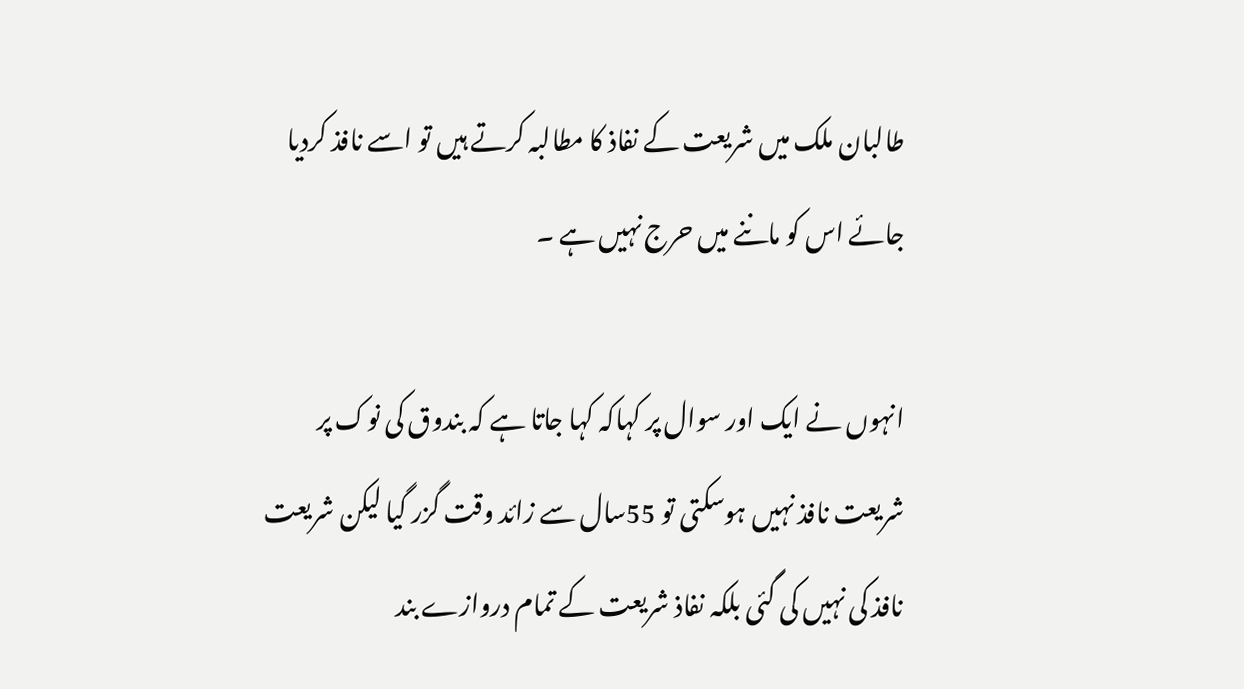طالبان ملک میں شریعت کے نفاذ کا مطالبہ کرتے ہیں تو اسے نافذ کردیا جائے اس کو ماننے میں حرج نہیں ہے ۔

انہوں نے ایک اور سوال پر کہاکہ کہا جاتا ہے کہ بندوق کی نوک پر شریعت نافذ نہیں ہوسکتی تو 55سال سے زائد وقت گزر گیا لیکن شریعت نافذ کی نہیں کی گئی بلکہ نفاذ شریعت کے تمام دروازے بند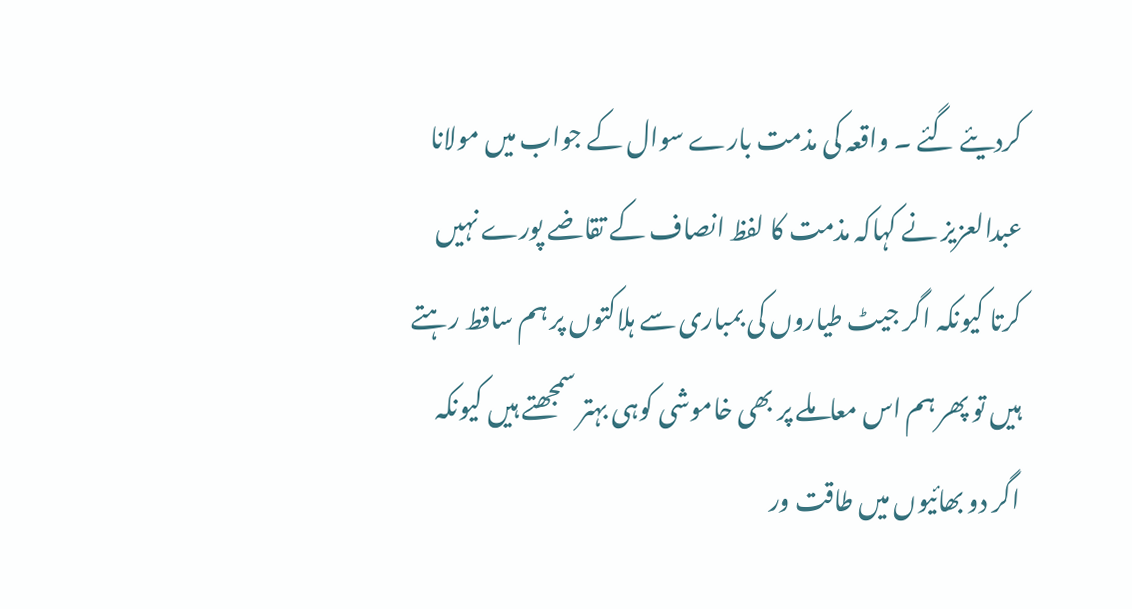کردیئے گئے ۔ واقعہ کی مذمت بارے سوال کے جواب میں مولانا عبدالعزیز نے کہاکہ مذمت کا لفظ انصاف کے تقاضے پورے نہیں کرتا کیونکہ اگر جیٹ طیاروں کی بمباری سے ہلاکتوں پر ہم ساقط رہتے ہیں تو پھر ہم اس معاملے پر بھی خاموشی کوہی بہتر سمجھتے ہیں کیونکہ اگر دو بھائیوں میں طاقت ور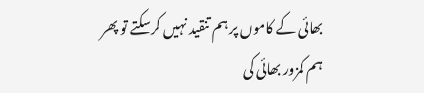بھائی کے کاموں پر ہم تنقید نہیں کرسکتے تو پھر ہم کمزور بھائی کی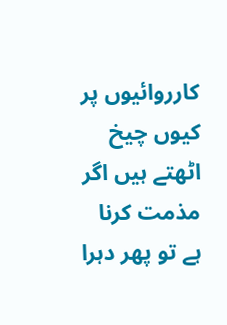کارروائیوں پر کیوں چیخ اٹھتے ہیں اگر مذمت کرنا ہے تو پھر دہرا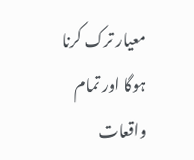معیار ترک کرنا ہوگا اور تمام واقعات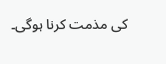کی مذمت کرنا ہوگی۔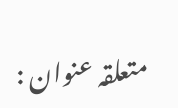متعلقہ عنوان :